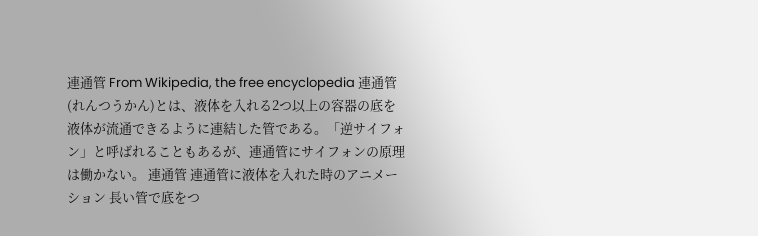連通管 From Wikipedia, the free encyclopedia 連通管(れんつうかん)とは、液体を入れる2つ以上の容器の底を液体が流通できるように連結した管である。「逆サイフォン」と呼ばれることもあるが、連通管にサイフォンの原理は働かない。 連通管 連通管に液体を入れた時のアニメーション 長い管で底をつ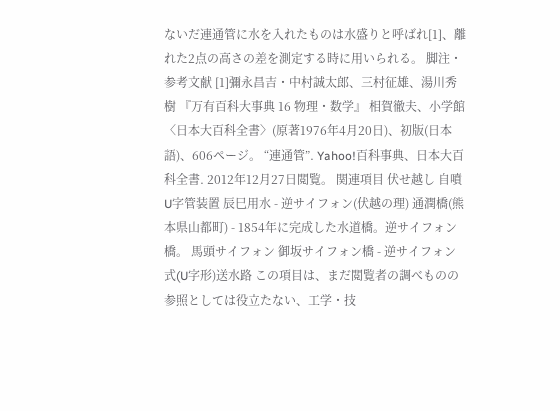ないだ連通管に水を入れたものは水盛りと呼ばれ[1]、離れた2点の高さの差を測定する時に用いられる。 脚注・参考文献 [1]彌永昌吉・中村誠太郎、三村征雄、湯川秀樹 『万有百科大事典 16 物理・数学』 相賀徹夫、小学館〈日本大百科全書〉(原著1976年4月20日)、初版(日本語)、606ページ。 “連通管”. Yahoo!百科事典、日本大百科全書. 2012年12月27日閲覧。 関連項目 伏せ越し 自噴 U字管装置 辰巳用水 - 逆サイフォン(伏越の理) 通潤橋(熊本県山都町) - 1854年に完成した水道橋。逆サイフォン橋。 馬頭サイフォン 御坂サイフォン橋 - 逆サイフォン式(U字形)送水路 この項目は、まだ閲覧者の調べものの参照としては役立たない、工学・技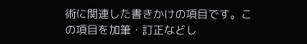術に関連した書きかけの項目です。この項目を加筆・訂正などし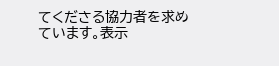てくださる協力者を求めています。表示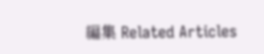編集 Related Articles